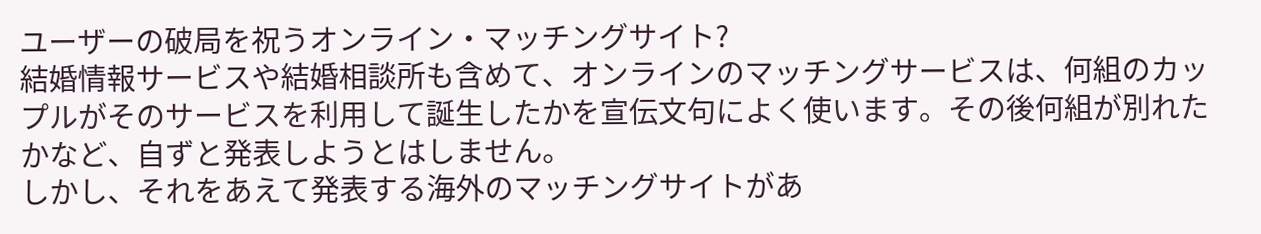ユーザーの破局を祝うオンライン・マッチングサイト?
結婚情報サービスや結婚相談所も含めて、オンラインのマッチングサービスは、何組のカップルがそのサービスを利用して誕生したかを宣伝文句によく使います。その後何組が別れたかなど、自ずと発表しようとはしません。
しかし、それをあえて発表する海外のマッチングサイトがあ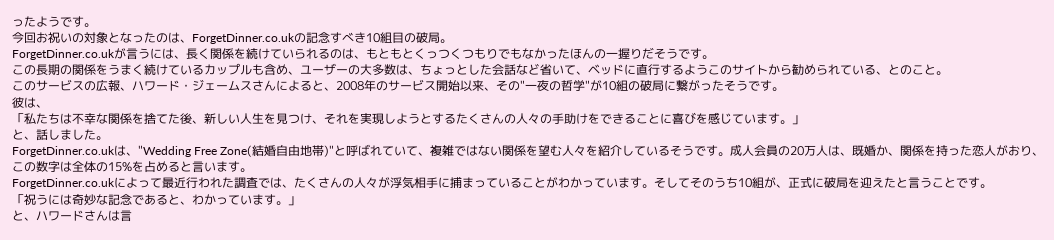ったようです。
今回お祝いの対象となったのは、ForgetDinner.co.ukの記念すべき10組目の破局。
ForgetDinner.co.ukが言うには、長く関係を続けていられるのは、もともとくっつくつもりでもなかったほんの一握りだそうです。
この長期の関係をうまく続けているカップルも含め、ユーザーの大多数は、ちょっとした会話など省いて、ベッドに直行するようこのサイトから勧められている、とのこと。
このサービスの広報、ハワード・ジェームスさんによると、2008年のサービス開始以来、その"一夜の哲学"が10組の破局に繋がったそうです。
彼は、
「私たちは不幸な関係を捨てた後、新しい人生を見つけ、それを実現しようとするたくさんの人々の手助けをできることに喜びを感じています。」
と、話しました。
ForgetDinner.co.ukは、"Wedding Free Zone(結婚自由地帯)"と呼ばれていて、複雑ではない関係を望む人々を紹介しているそうです。成人会員の20万人は、既婚か、関係を持った恋人がおり、この数字は全体の15%を占めると言います。
ForgetDinner.co.ukによって最近行われた調査では、たくさんの人々が浮気相手に捕まっていることがわかっています。そしてそのうち10組が、正式に破局を迎えたと言うことです。
「祝うには奇妙な記念であると、わかっています。」
と、ハワードさんは言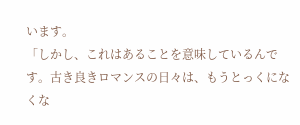います。
「しかし、これはあることを意味しているんです。古き良きロマンスの日々は、もうとっくになくな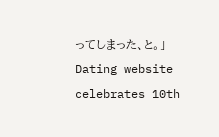ってしまった、と。」
Dating website celebrates 10th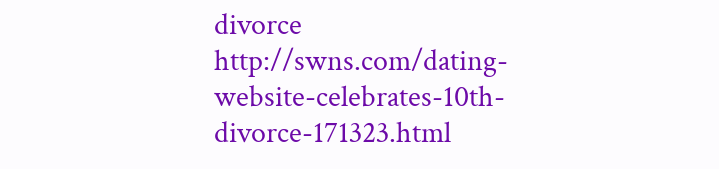divorce
http://swns.com/dating-website-celebrates-10th-divorce-171323.html